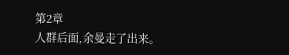第2章
人群后面,余曼走了出来。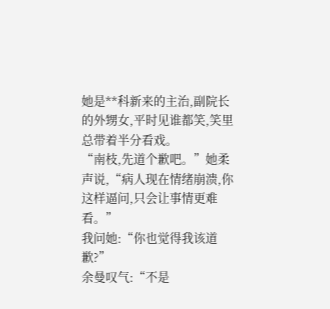她是**科新来的主治,副院长的外甥女,平时见谁都笑,笑里总带着半分看戏。
“南枝,先道个歉吧。”她柔声说,“病人现在情绪崩溃,你这样逼问,只会让事情更难看。”
我问她:“你也觉得我该道歉?”
余曼叹气:“不是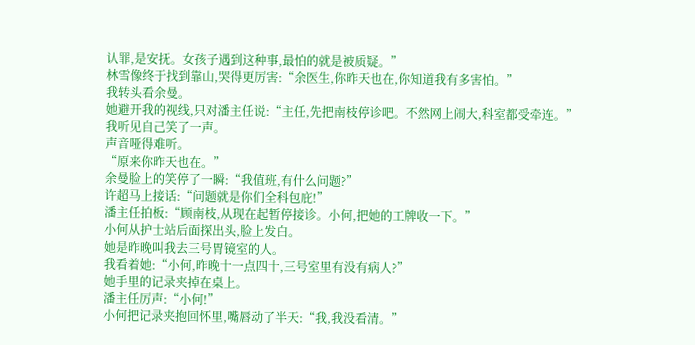认罪,是安抚。女孩子遇到这种事,最怕的就是被质疑。”
林雪像终于找到靠山,哭得更厉害:“余医生,你昨天也在,你知道我有多害怕。”
我转头看余曼。
她避开我的视线,只对潘主任说:“主任,先把南枝停诊吧。不然网上闹大,科室都受牵连。”
我听见自己笑了一声。
声音哑得难听。
“原来你昨天也在。”
余曼脸上的笑停了一瞬:“我值班,有什么问题?”
许超马上接话:“问题就是你们全科包庇!”
潘主任拍板:“顾南枝,从现在起暂停接诊。小何,把她的工牌收一下。”
小何从护士站后面探出头,脸上发白。
她是昨晚叫我去三号胃镜室的人。
我看着她:“小何,昨晚十一点四十,三号室里有没有病人?”
她手里的记录夹掉在桌上。
潘主任厉声:“小何!”
小何把记录夹抱回怀里,嘴唇动了半天:“我,我没看清。”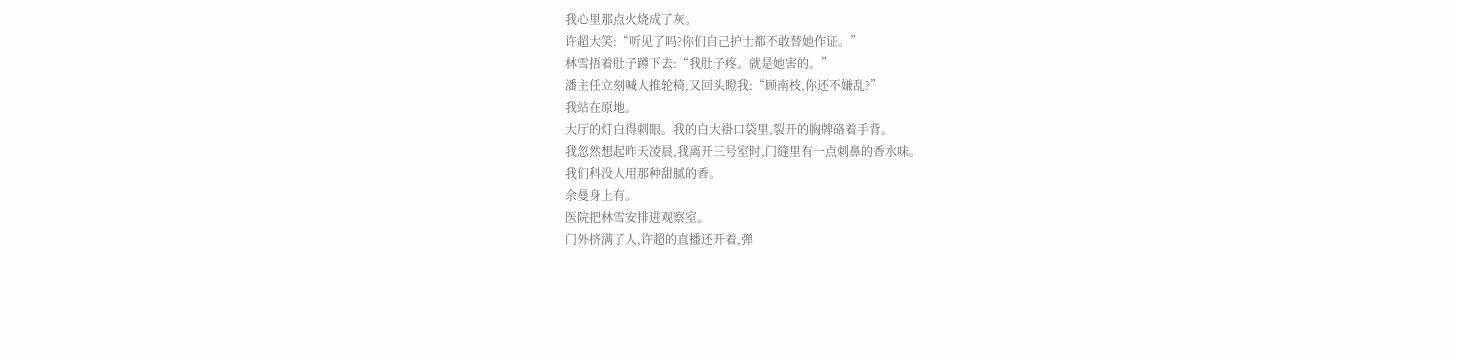我心里那点火烧成了灰。
许超大笑:“听见了吗?你们自己护士都不敢替她作证。”
林雪捂着肚子蹲下去:“我肚子疼。就是她害的。”
潘主任立刻喊人推轮椅,又回头瞪我:“顾南枝,你还不嫌乱?”
我站在原地。
大厅的灯白得刺眼。我的白大褂口袋里,裂开的胸牌硌着手背。
我忽然想起昨天凌晨,我离开三号室时,门缝里有一点刺鼻的香水味。
我们科没人用那种甜腻的香。
余曼身上有。
医院把林雪安排进观察室。
门外挤满了人,许超的直播还开着,弹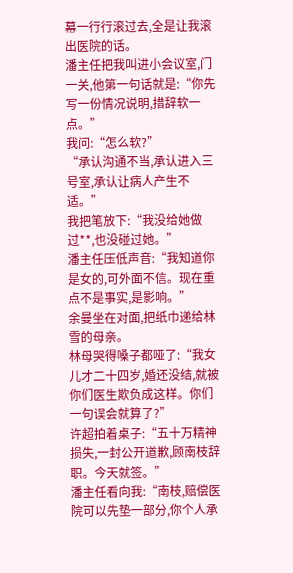幕一行行滚过去,全是让我滚出医院的话。
潘主任把我叫进小会议室,门一关,他第一句话就是:“你先写一份情况说明,措辞软一点。”
我问:“怎么软?”
“承认沟通不当,承认进入三号室,承认让病人产生不适。”
我把笔放下:“我没给她做过**,也没碰过她。”
潘主任压低声音:“我知道你是女的,可外面不信。现在重点不是事实,是影响。”
余曼坐在对面,把纸巾递给林雪的母亲。
林母哭得嗓子都哑了:“我女儿才二十四岁,婚还没结,就被你们医生欺负成这样。你们一句误会就算了?”
许超拍着桌子:“五十万精神损失,一封公开道歉,顾南枝辞职。今天就签。”
潘主任看向我:“南枝,赔偿医院可以先垫一部分,你个人承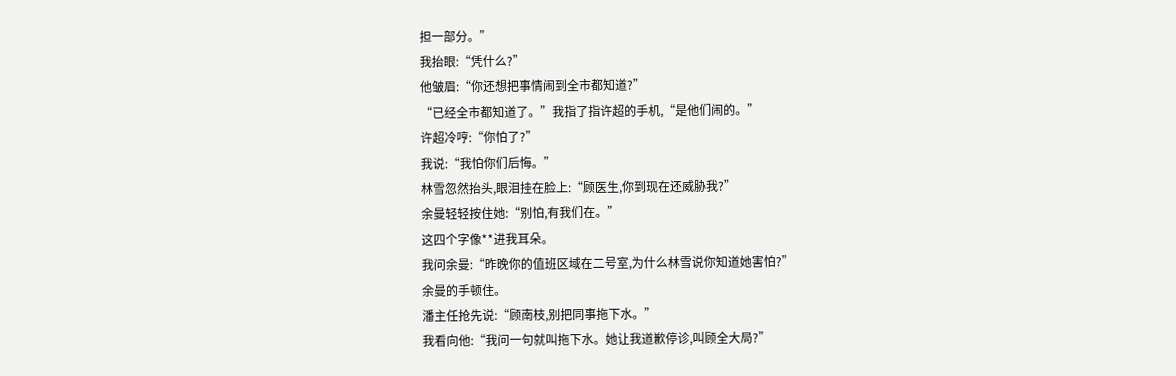担一部分。”
我抬眼:“凭什么?”
他皱眉:“你还想把事情闹到全市都知道?”
“已经全市都知道了。”我指了指许超的手机,“是他们闹的。”
许超冷哼:“你怕了?”
我说:“我怕你们后悔。”
林雪忽然抬头,眼泪挂在脸上:“顾医生,你到现在还威胁我?”
余曼轻轻按住她:“别怕,有我们在。”
这四个字像**进我耳朵。
我问余曼:“昨晚你的值班区域在二号室,为什么林雪说你知道她害怕?”
余曼的手顿住。
潘主任抢先说:“顾南枝,别把同事拖下水。”
我看向他:“我问一句就叫拖下水。她让我道歉停诊,叫顾全大局?”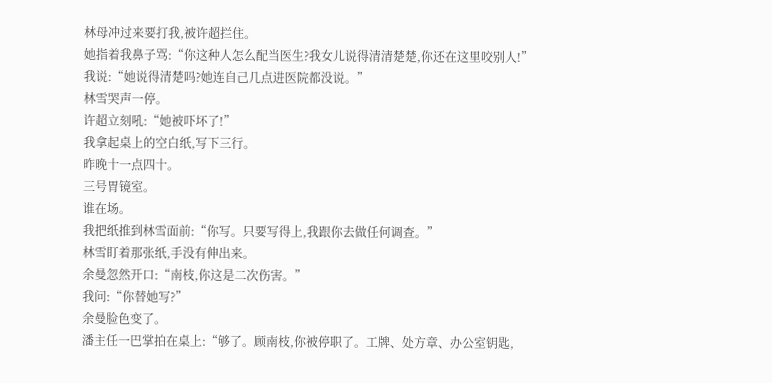林母冲过来要打我,被许超拦住。
她指着我鼻子骂:“你这种人怎么配当医生?我女儿说得清清楚楚,你还在这里咬别人!”
我说:“她说得清楚吗?她连自己几点进医院都没说。”
林雪哭声一停。
许超立刻吼:“她被吓坏了!”
我拿起桌上的空白纸,写下三行。
昨晚十一点四十。
三号胃镜室。
谁在场。
我把纸推到林雪面前:“你写。只要写得上,我跟你去做任何调查。”
林雪盯着那张纸,手没有伸出来。
余曼忽然开口:“南枝,你这是二次伤害。”
我问:“你替她写?”
余曼脸色变了。
潘主任一巴掌拍在桌上:“够了。顾南枝,你被停职了。工牌、处方章、办公室钥匙,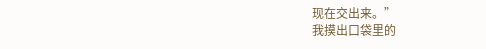现在交出来。”
我摸出口袋里的